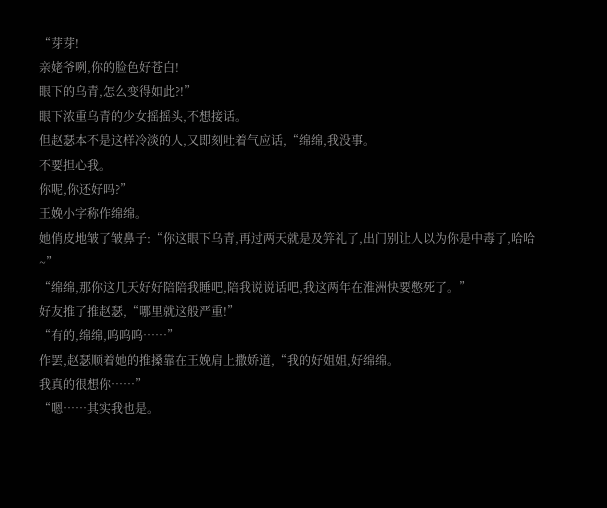“芽芽!
亲姥爷咧,你的脸色好苍白!
眼下的乌青,怎么变得如此?!”
眼下浓重乌青的少女摇摇头,不想接话。
但赵瑟本不是这样冷淡的人,又即刻吐着气应话,“绵绵,我没事。
不要担心我。
你呢,你还好吗?”
王娩小字称作绵绵。
她俏皮地皱了皱鼻子:“你这眼下乌青,再过两天就是及笄礼了,出门别让人以为你是中毒了,哈哈~”
“绵绵,那你这几天好好陪陪我睡吧,陪我说说话吧,我这两年在淮洲快要憋死了。”
好友推了推赵瑟,“哪里就这般严重!”
“有的,绵绵,呜呜呜……”
作罢,赵瑟顺着她的推搡靠在王娩肩上撒娇道,“我的好姐姐,好绵绵。
我真的很想你……”
“嗯……其实我也是。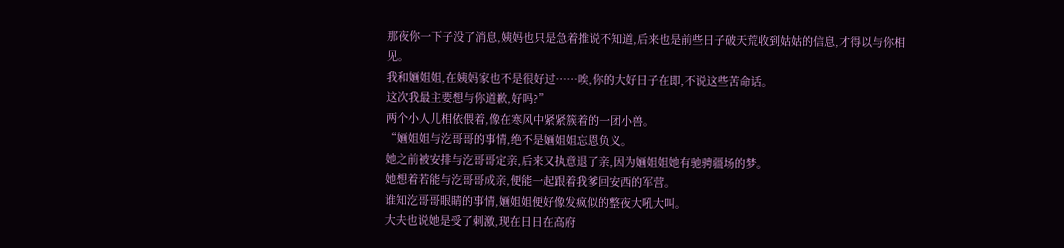那夜你一下子没了消息,姨妈也只是急着推说不知道,后来也是前些日子破天荒收到姑姑的信息,才得以与你相见。
我和婳姐姐,在姨妈家也不是很好过……唉,你的大好日子在即,不说这些苦命话。
这次我最主要想与你道歉,好吗?”
两个小人儿相依偎着,像在寒风中紧紧簇着的一团小兽。
“婳姐姐与汔哥哥的事情,绝不是婳姐姐忘恩负义。
她之前被安排与汔哥哥定亲,后来又执意退了亲,因为婳姐姐她有驰骋疆场的梦。
她想着若能与汔哥哥成亲,便能一起跟着我爹回安西的军营。
谁知汔哥哥眼睛的事情,婳姐姐便好像发疯似的整夜大吼大叫。
大夫也说她是受了刺激,现在日日在高府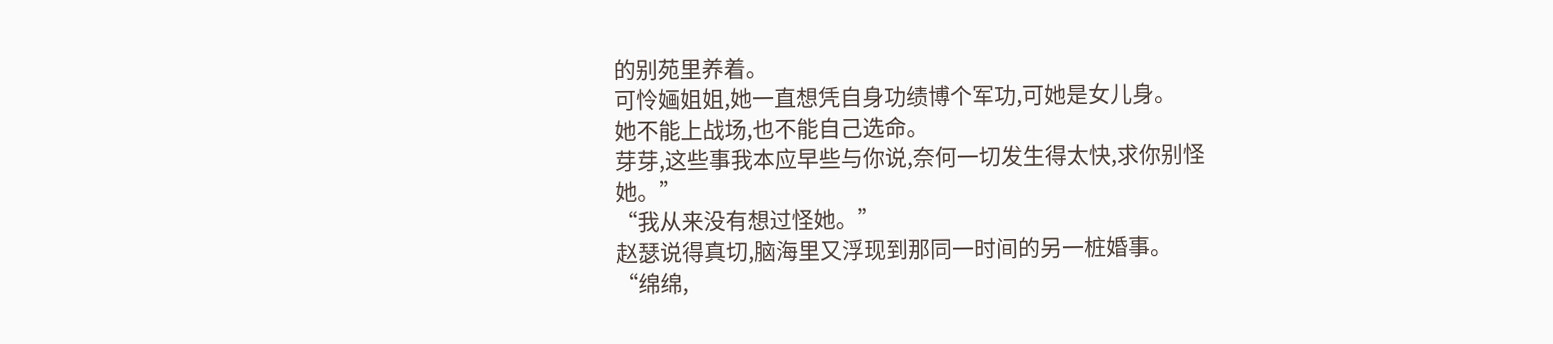的别苑里养着。
可怜婳姐姐,她一直想凭自身功绩博个军功,可她是女儿身。
她不能上战场,也不能自己选命。
芽芽,这些事我本应早些与你说,奈何一切发生得太快,求你别怪她。”
“我从来没有想过怪她。”
赵瑟说得真切,脑海里又浮现到那同一时间的另一桩婚事。
“绵绵,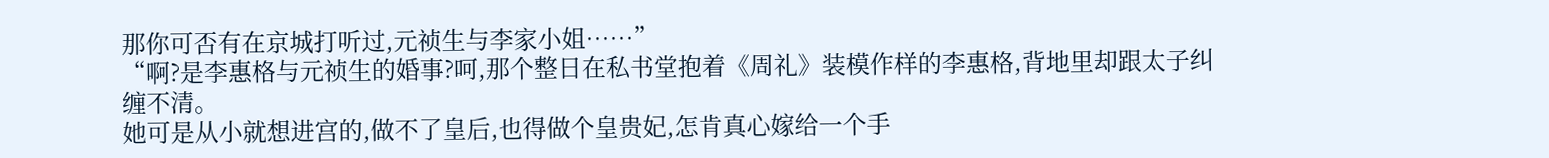那你可否有在京城打听过,元祯生与李家小姐……”
“啊?是李惠格与元祯生的婚事?呵,那个整日在私书堂抱着《周礼》装模作样的李惠格,背地里却跟太子纠缠不清。
她可是从小就想进宫的,做不了皇后,也得做个皇贵妃,怎肯真心嫁给一个手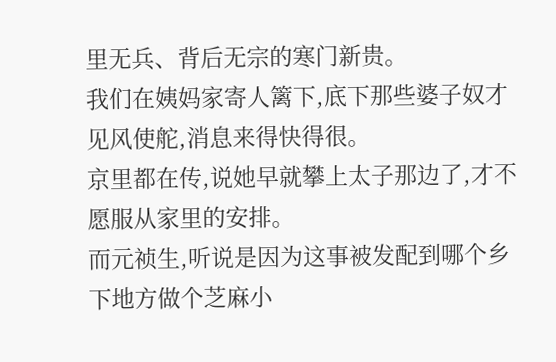里无兵、背后无宗的寒门新贵。
我们在姨妈家寄人篱下,底下那些婆子奴才见风使舵,消息来得快得很。
京里都在传,说她早就攀上太子那边了,才不愿服从家里的安排。
而元祯生,听说是因为这事被发配到哪个乡下地方做个芝麻小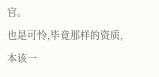官。
也是可怜,毕竟那样的资质,本该一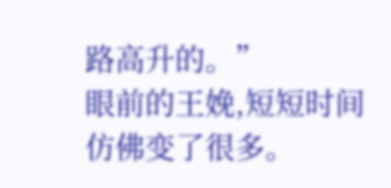路高升的。”
眼前的王娩,短短时间仿佛变了很多。